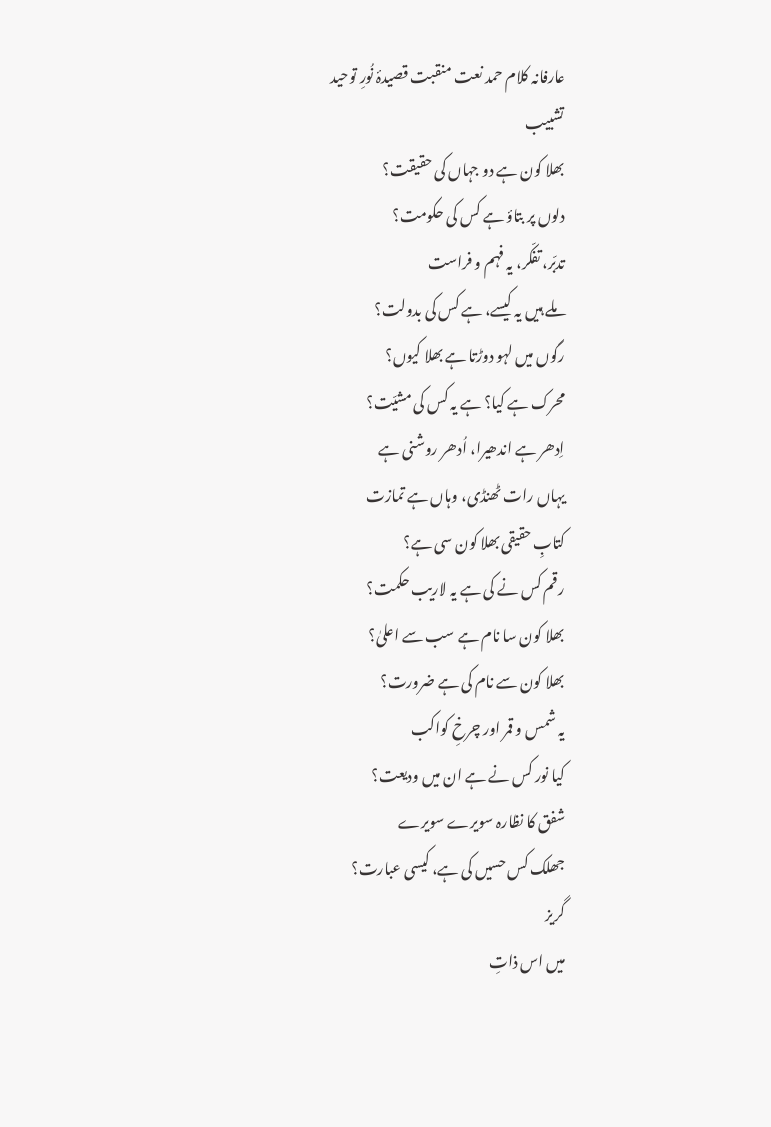عارفانہ کلام حمد نعت منقبت قصیدۂ نُورِ توحید
تشبیب
بھلا کون ہے دو جہاں کی حقیقت؟
دلوں پر بتاؤ ہے کس کی حکومت؟
تدبّر، تفکّر، یہ فہم و فراست
ملے ہیں یہ کیسے، ہے کس کی بدولت؟
رگوں میں لہو دوڑتا ہے بھلا کیوں؟
محرک ہے کیا؟ ہے یہ کس کی مشیّت؟
اِدھر ہے اندھیرا، اُدھر روشنی ہے
یہاں رات ٹھنڈی، وہاں ہے تمازت
کتابِ حقیقی بھلا کون سی ہے؟
رقم کس نے کی ہے یہ لاریب حکمت؟
بھلا کون سا نام ہے سب سے اعلیٰ؟
بھلا کون سے نام کی ہے ضرورت؟
یہ شمس و قمر اور چرخِ کواکب
کیا نور کس نے ہے ان میں ودیعت؟
شفق کا نظارہ سویرے سویرے
جھلک کس حسیں کی ہے، کیسی عبارت؟
گریز
میں اس ذاتِ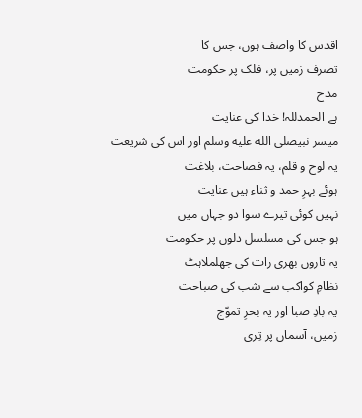اقدس کا واصف ہوں، جس کا
تصرف زمیں پر، فلک پر حکومت
مدح
ہے الحمدللہ! خدا کی عنایت
میسر نبیصلى الله عليه وسلم اور اس کی شریعت
یہ لوح و قلم، یہ فصاحت، بلاغت
ہوئے بہرِ حمد و ثناء ہیں عنایت
نہیں کوئی تیرے سوا دو جہاں میں
ہو جس کی مسلسل دلوں پر حکومت
یہ تاروں بھری رات کی جھلملاہٹ
نظامِ کواکب سے شب کی صباحت
یہ بادِ صبا اور یہ بحرِ تموّج
زمیں، آسماں پر تِری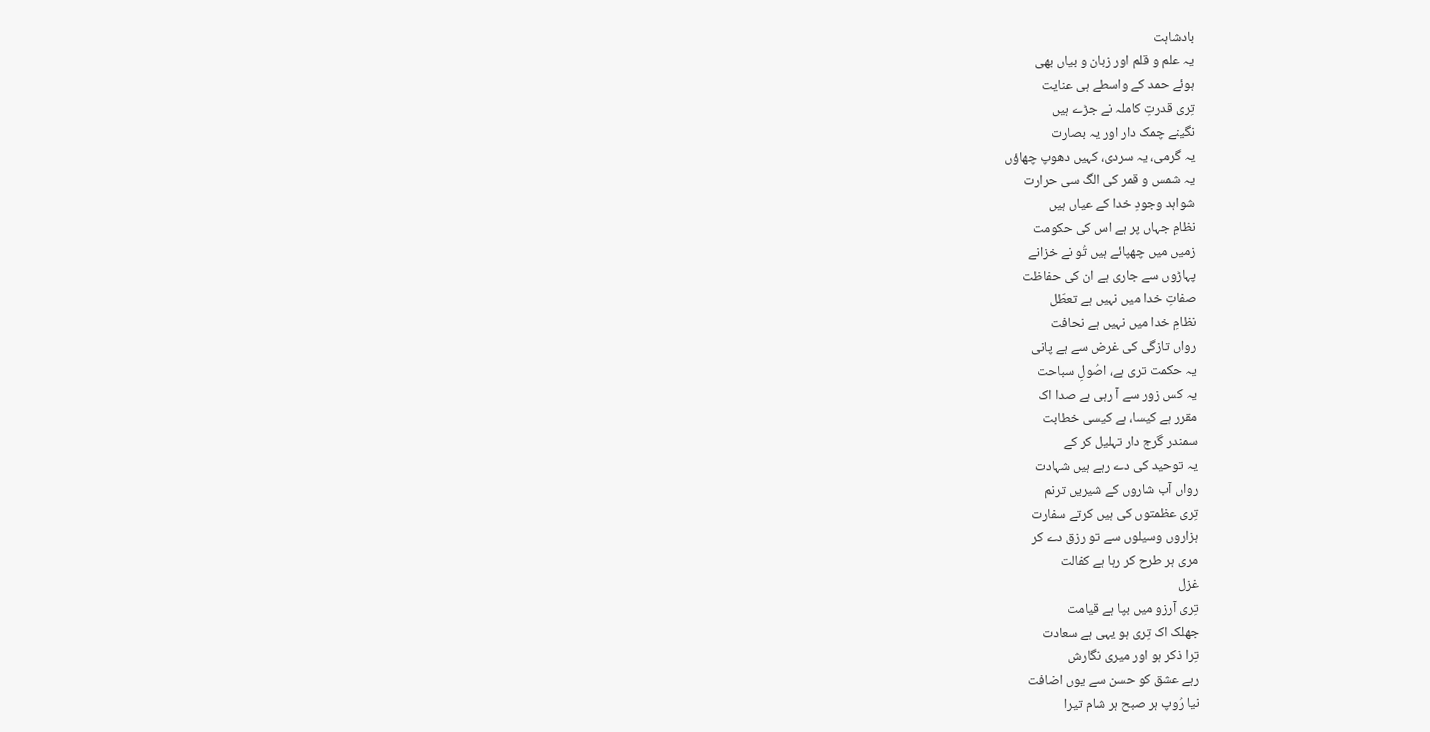بادشاہت
یہ علم و قلم اور زبان و بیاں بھی
ہوئے حمد کے واسطے ہی عنایت
تِری قدرتِ کاملہ نے جڑے ہیں
نگینے چمک دار اور یہ بصارت
یہ گرمی، یہ سردی، کہیں دھوپ چھاؤں
یہ شمس و قمر کی الگ سی حرارت
شواہد وجودِ خدا کے عیاں ہیں
نظامِ جہاں پر ہے اس کی حکومت
زمیں میں چھپائے ہیں تُو نے خزانے
پہاڑوں سے جاری ہے ان کی حفاظت
صفاتِ خدا میں نہیں ہے تعطّل
نظامِ خدا میں نہیں ہے نحافت
رواں تازگی کی غرض سے ہے پانی
یہ حکمت تری ہے، اصُولِ سباحت
یہ کس زور سے آ رہی ہے صدا اک
مقرر ہے کیسا، ہے کیسی خطابت
سمندر گرج دار تہلیل کر کے
یہ توحید کی دے رہے ہیں شہادت
رواں آب شاروں کے شیریں ترنم
تِری عظمتوں کی ہیں کرتے سفارت
ہزاروں وسیلوں سے تو رزق دے کر
مری ہر طرح کر رہا ہے کفالت
غزل
تِری آرزو میں بپا ہے قیامت
جھلک اک تِری ہو یہی ہے سعادت
تِرا ذکر ہو اور میری نگارش
رہے عشق کو حسن سے یوں اضافت
نیا رُوپ ہر صبح ہر شام تیرا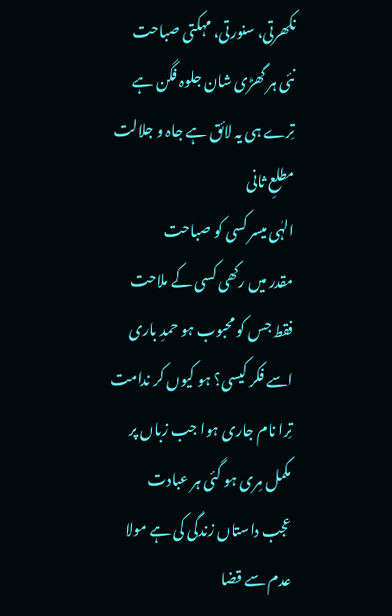نکھرتی، سنورتی، مہکتی صباحت
نئی ہر گھڑی شان جلوہ فگن ہے
تِرے ہی یہ لائق ہے جاہ و جلالت
مطلعِ ثانی
الہٰی میسر کسی کو صباحت
مقدر میں رکھی کسی کے ملاحت
فقط جس کو محبوب ہو حمدِ باری
اسے فکر کیسی؟ ہو کیوں کر ندامت
تِرا نام جاری ہوا جب زباں پر
مکمل مِری ہو گئی ہر عبادت
عجب داستاں زندگی کی ہے مولا
عدم سے قضا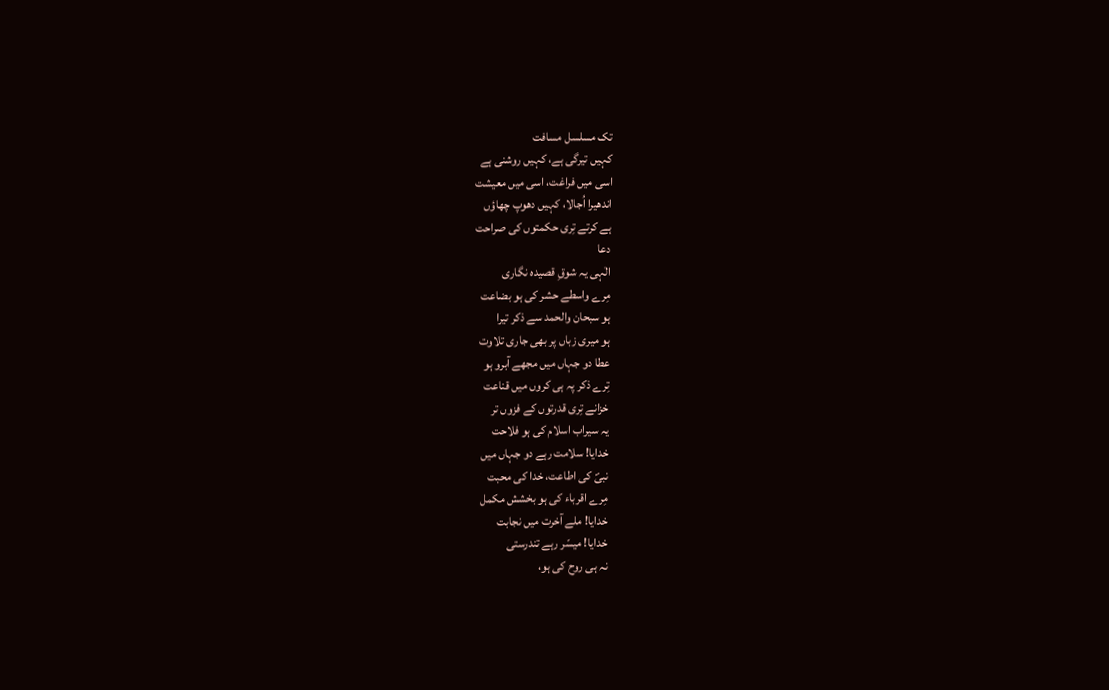تک مسلسل مسافت
کہیں تیرگی ہے، کہیں روشنی ہے
اسی میں فراغت، اسی میں معیشت
اندھیرا اُجالا، کہیں دھوپ چھاؤں
ہے کرتے تِری حکمتوں کی صراحت
دعا
الٰہی یہ شوقِ قصیدہ نگاری
مِرے واسطے حشر کی ہو بضاعت
ہو سبحان والحمد سے ذکر تیرا
ہو میری زباں پر بھی جاری تلاوت
عطا دو جہاں میں مجھے آبرو ہو
تِرے ذکر پہ ہی کروں میں قناعت
خزانے تِری قدرتوں کے فزوں تر
یہ سیراب اسلام کی ہو فلاحت
خدایا! سلامت رہے دو جہاں میں
نبیؐ کی اطاعت، خدا کی محبت
مِرے اقرباء کی ہو بخشش مکمل
خدایا! ملے آخرت میں نجابت
خدایا! میسّر رہے تندرستی
نہ ہی روح کی ہو،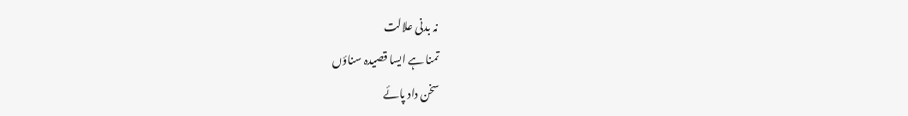نہ بدنی علالت
تمنا ہے ایسا قصیدہ سناؤں
سخن داد پائے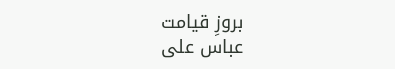بروزِ قیامت
عباس علی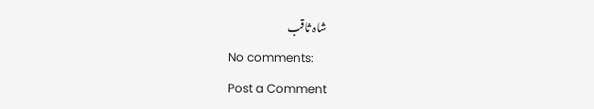شاہ ثاقب
No comments:
Post a Comment